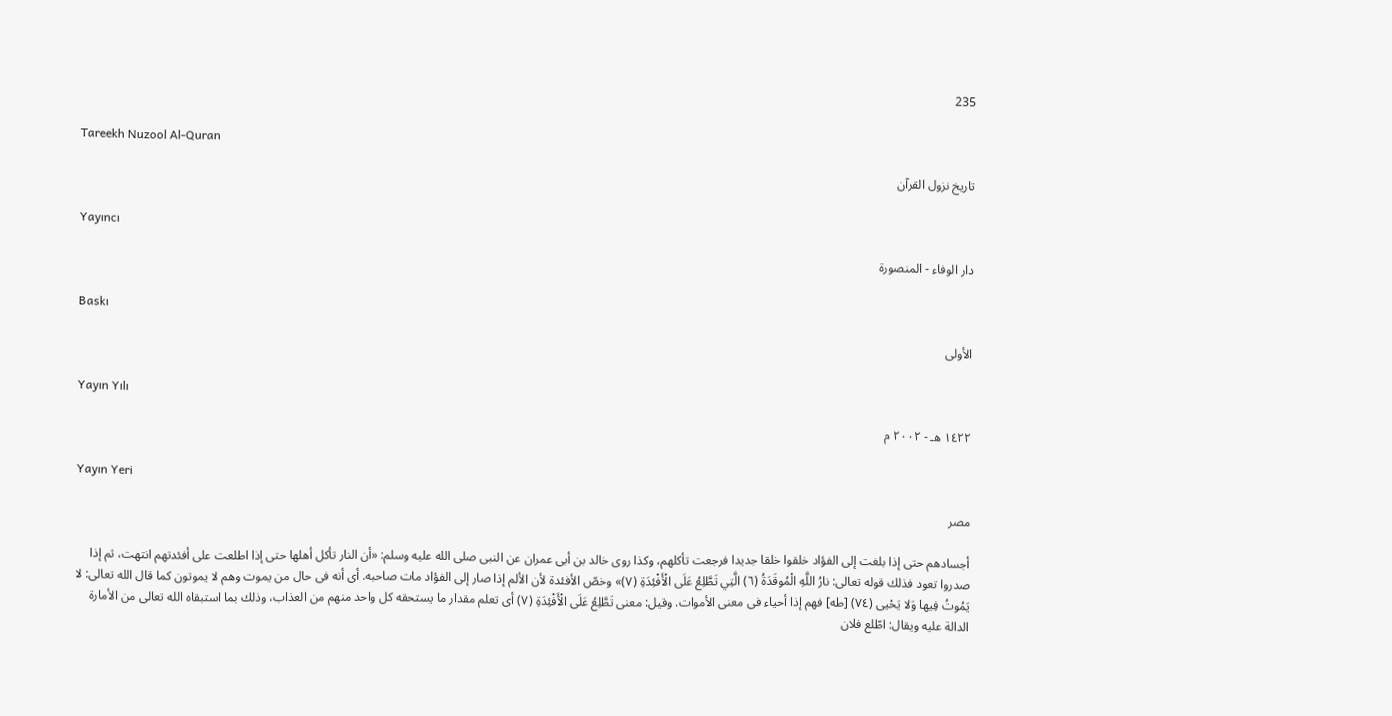235

Tareekh Nuzool Al-Quran

تاريخ نزول القرآن

Yayıncı

دار الوفاء - المنصورة

Baskı

الأولى

Yayın Yılı

١٤٢٢ هـ - ٢٠٠٢ م

Yayın Yeri

مصر

أجسادهم حتى إذا بلغت إلى الفؤاد خلقوا خلقا جديدا فرجعت تأكلهم، وكذا روى خالد بن أبى عمران عن النبى صلى الله عليه وسلم: «أن النار تأكل أهلها حتى إذا اطلعت على أفئدتهم انتهت، ثم إذا صدروا تعود فذلك قوله تعالى: نارُ اللَّهِ الْمُوقَدَةُ (٦) الَّتِي تَطَّلِعُ عَلَى الْأَفْئِدَةِ (٧)» وخصّ الأفئدة لأن الألم إذا صار إلى الفؤاد مات صاحبه. أى أنه فى حال من يموت وهم لا يموتون كما قال الله تعالى: لا يَمُوتُ فِيها وَلا يَحْيى (٧٤) [طه] فهم إذا أحياء فى معنى الأموات. وقيل: معنى تَطَّلِعُ عَلَى الْأَفْئِدَةِ (٧) أى تعلم مقدار ما يستحقه كل واحد منهم من العذاب، وذلك بما استبقاه الله تعالى من الأمارة الدالة عليه ويقال: اطّلع فلان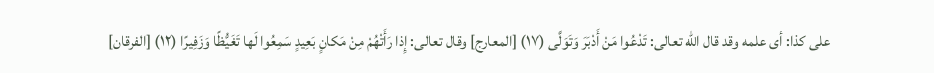على كذا: أى علمه وقد قال الله تعالى: تَدْعُوا مَنْ أَدْبَرَ وَتَوَلَّى (١٧) [المعارج] وقال تعالى: إِذا رَأَتْهُمْ مِنْ مَكانٍ بَعِيدٍ سَمِعُوا لَها تَغَيُّظًا وَزَفِيرًا (١٢) [الفرقان]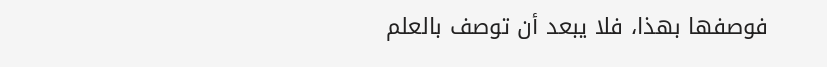فوصفها بهذا، فلا يبعد أن توصف بالعلم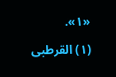«١».

(١) القرطبى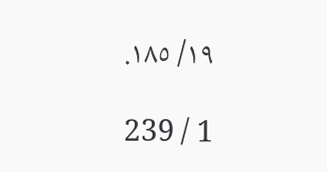١٩/ ١٨٥.

1 / 239